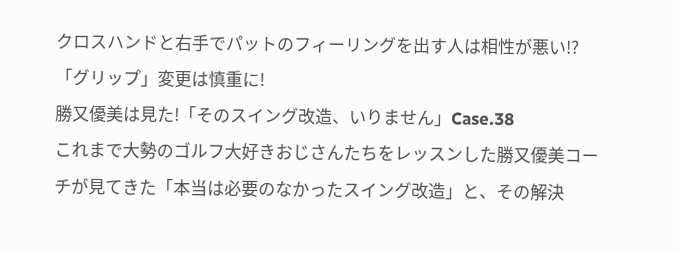クロスハンドと右手でパットのフィーリングを出す人は相性が悪い!? 「グリップ」変更は慎重に!
勝又優美は見た!「そのスイング改造、いりません」Case.38
これまで大勢のゴルフ大好きおじさんたちをレッスンした勝又優美コーチが見てきた「本当は必要のなかったスイング改造」と、その解決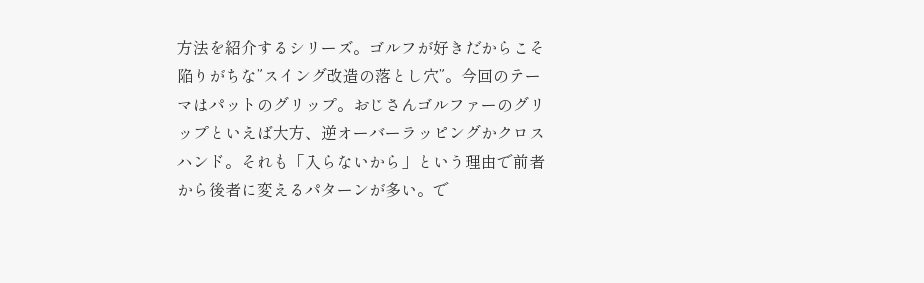方法を紹介するシリーズ。ゴルフが好きだからこそ陥りがちな”スイング改造の落とし穴”。今回のテーマはパットのグリップ。おじさんゴルファーのグリップといえば大方、逆オーバーラッピングかクロスハンド。それも「入らないから」という理由で前者から後者に変えるパターンが多い。で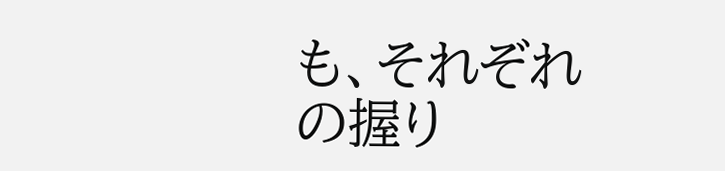も、それぞれの握り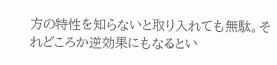方の特性を知らないと取り入れても無駄。それどころか逆効果にもなるとい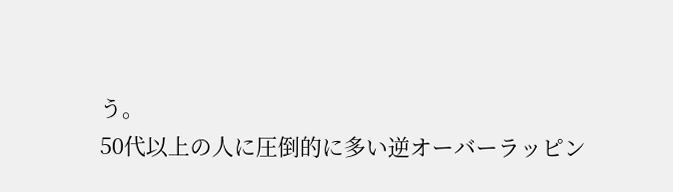う。
50代以上の人に圧倒的に多い逆オーバーラッピン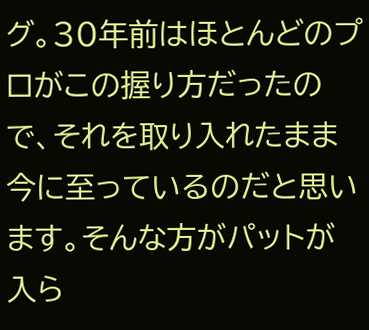グ。30年前はほとんどのプロがこの握り方だったので、それを取り入れたまま今に至っているのだと思います。そんな方がパットが入ら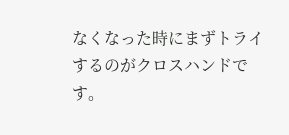なくなった時にまずトライするのがクロスハンドです。